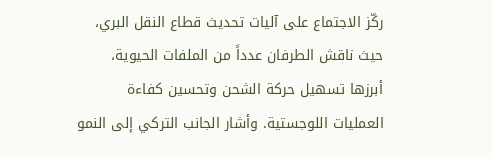ركّز الاجتماع على آليات تحديث قطاع النقل البري، حيث ناقش الطرفان عدداً من الملفات الحيوية، أبرزها تسهيل حركة الشحن وتحسين كفاءة العمليات اللوجستية. وأشار الجانب التركي إلى النمو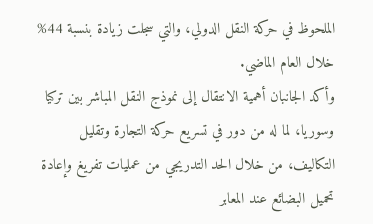الملحوظ في حركة النقل الدولي، والتي سجلت زيادة بنسبة 44% خلال العام الماضي.
وأكد الجانبان أهمية الانتقال إلى نموذج النقل المباشر بين تركيا وسوريا، لما له من دور في تسريع حركة التجارة وتقليل التكاليف، من خلال الحد التدريجي من عمليات تفريغ وإعادة تحميل البضائع عند المعابر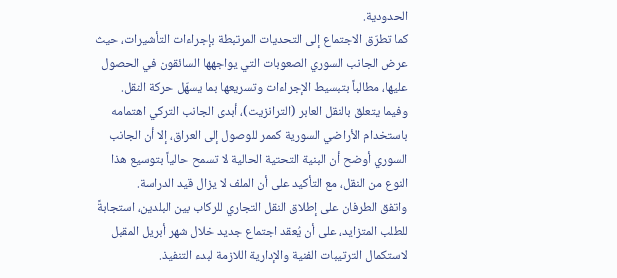الحدودية.
كما تطرّق الاجتماع إلى التحديات المرتبطة بإجراءات التأشيرات، حيث عرض الجانب السوري الصعوبات التي يواجهها السائقون في الحصول عليها، مطالباً بتبسيط الإجراءات وتسريعها بما يسهّل حركة النقل.
وفيما يتعلق بالنقل العابر (الترانزيت)، أبدى الجانب التركي اهتمامه باستخدام الأراضي السورية كممر للوصول إلى العراق، إلا أن الجانب السوري أوضح أن البنية التحتية الحالية لا تسمح حالياً بتوسيع هذا النوع من النقل، مع التأكيد على أن الملف لا يزال قيد الدراسة.
واتفق الطرفان على إطلاق النقل التجاري للركاب بين البلدين، استجابةً للطلب المتزايد، على أن يُعقد اجتماع جديد خلال شهر أبريل المقبل لاستكمال الترتيبات الفنية والإدارية اللازمة لبدء التنفيذ.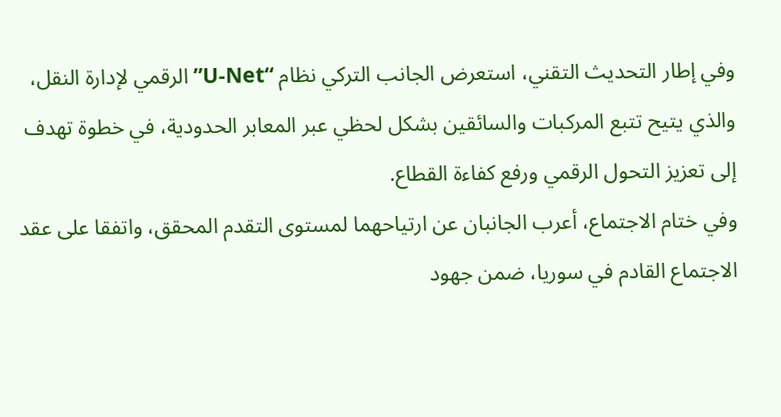وفي إطار التحديث التقني، استعرض الجانب التركي نظام “U-Net” الرقمي لإدارة النقل، والذي يتيح تتبع المركبات والسائقين بشكل لحظي عبر المعابر الحدودية، في خطوة تهدف إلى تعزيز التحول الرقمي ورفع كفاءة القطاع.
وفي ختام الاجتماع، أعرب الجانبان عن ارتياحهما لمستوى التقدم المحقق، واتفقا على عقد الاجتماع القادم في سوريا، ضمن جهود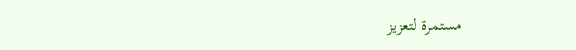مستمرة لتعزيز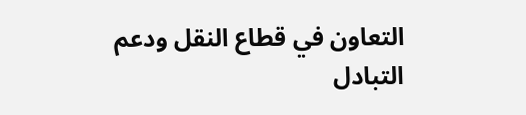التعاون في قطاع النقل ودعم التبادل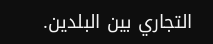التجاري بين البلدين.